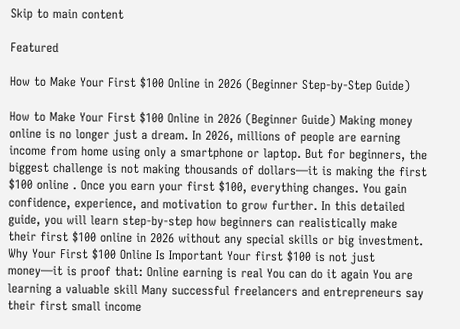Skip to main content

Featured

How to Make Your First $100 Online in 2026 (Beginner Step-by-Step Guide)

How to Make Your First $100 Online in 2026 (Beginner Guide) Making money online is no longer just a dream. In 2026, millions of people are earning income from home using only a smartphone or laptop. But for beginners, the biggest challenge is not making thousands of dollars—it is making the first $100 online . Once you earn your first $100, everything changes. You gain confidence, experience, and motivation to grow further. In this detailed guide, you will learn step-by-step how beginners can realistically make their first $100 online in 2026 without any special skills or big investment. Why Your First $100 Online Is Important Your first $100 is not just money—it is proof that: Online earning is real You can do it again You are learning a valuable skill Many successful freelancers and entrepreneurs say their first small income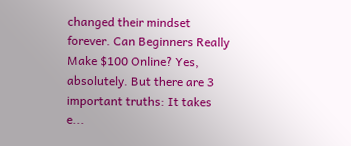changed their mindset forever. Can Beginners Really Make $100 Online? Yes, absolutely. But there are 3 important truths: It takes e...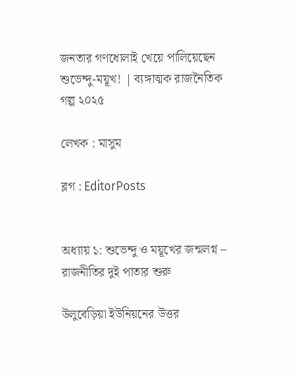জনতার গণধোলাই খেয়ে পালিয়েছেন শুভেন্দু-ময়ূখ! | ব্যঙ্গাত্মক রাজনৈতিক গল্প ২০২৫

লেখক : মাসুম

ব্লগ : EditorPosts


অধ্যায় ১: শুভেন্দু ও ময়ূখের জন্মলগ্ন – রাজনীতির দুই পাতার শুরু

উলুবেড়িয়া ইউনিয়নের উত্তর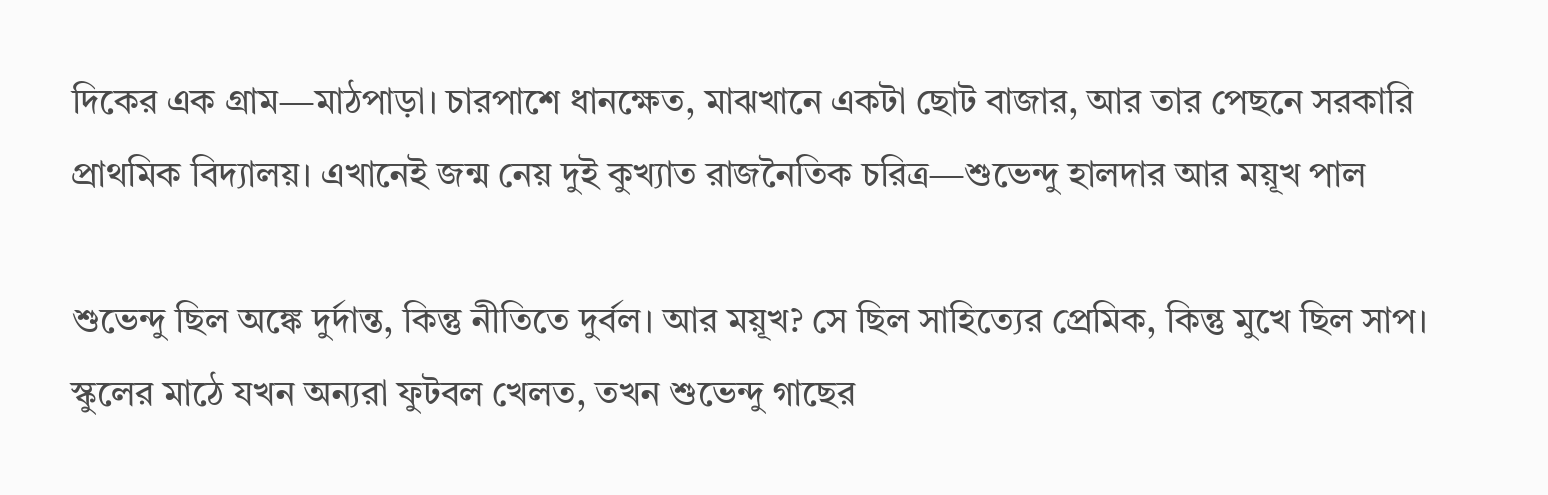দিকের এক গ্রাম—মাঠপাড়া। চারপাশে ধানক্ষেত, মাঝখানে একটা ছোট বাজার, আর তার পেছনে সরকারি প্রাথমিক বিদ্যালয়। এখানেই জন্ম নেয় দুই কুখ্যাত রাজনৈতিক চরিত্র—শুভেন্দু হালদার আর ময়ূখ পাল

শুভেন্দু ছিল অঙ্কে দুর্দান্ত, কিন্তু নীতিতে দুর্বল। আর ময়ূখ? সে ছিল সাহিত্যের প্রেমিক, কিন্তু মুখে ছিল সাপ।
স্কুলের মাঠে যখন অন্যরা ফুটবল খেলত, তখন শুভেন্দু গাছের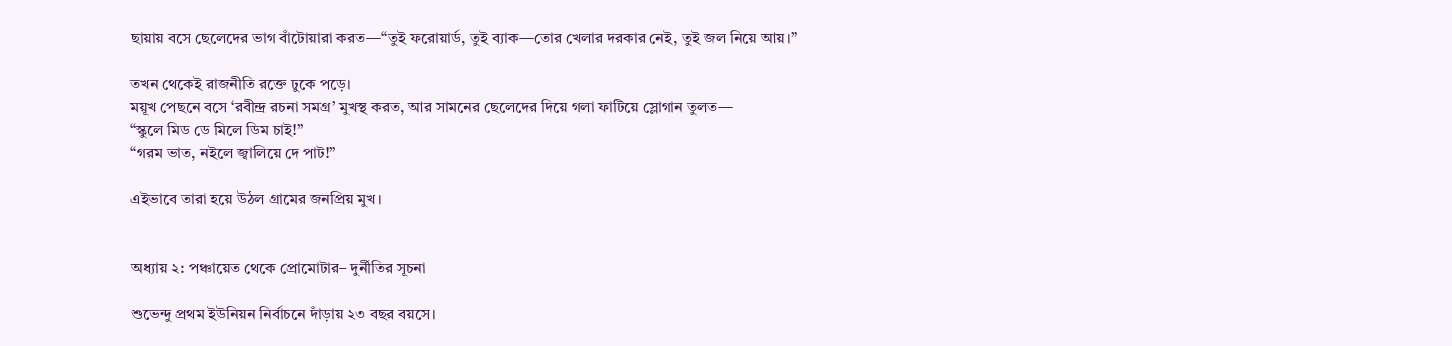ছায়ায় বসে ছেলেদের ভাগ বাঁটোয়ারা করত—“তুই ফরোয়ার্ড, তুই ব্যাক—তোর খেলার দরকার নেই, তুই জল নিয়ে আয়।”

তখন থেকেই রাজনীতি রক্তে ঢুকে পড়ে।
ময়ূখ পেছনে বসে ‘রবীন্দ্র রচনা সমগ্র’ মুখস্থ করত, আর সামনের ছেলেদের দিয়ে গলা ফাটিয়ে স্লোগান তুলত—
“স্কুলে মিড ডে মিলে ডিম চাই!”
“গরম ভাত, নইলে জ্বালিয়ে দে পাট!”

এইভাবে তারা হয়ে উঠল গ্রামের জনপ্রিয় মুখ।


অধ্যায় ২: পঞ্চায়েত থেকে প্রোমোটার– দুর্নীতির সূচনা

শুভেন্দু প্রথম ইউনিয়ন নির্বাচনে দাঁড়ায় ২৩ বছর বয়সে।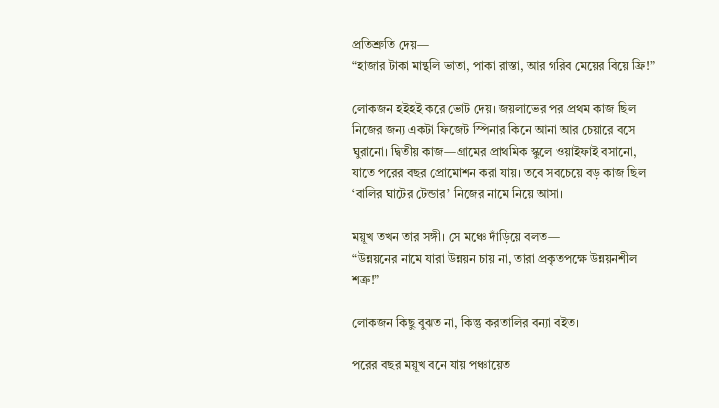প্রতিশ্রুতি দেয়—
“হাজার টাকা মান্থলি ভাতা, পাকা রাস্তা, আর গরিব মেয়ের বিয়ে ফ্রি!”

লোকজন হইহই করে ভোট দেয়। জয়লাভের পর প্রথম কাজ ছিল নিজের জন্য একটা ফিজেট স্পিনার কিনে আনা আর চেয়ারে বসে ঘুরানো। দ্বিতীয় কাজ—গ্রামের প্রাথমিক স্কুলে ওয়াইফাই বসানো, যাতে পরের বছর প্রোমোশন করা যায়। তবে সবচেয়ে বড় কাজ ছিল ‘বালির ঘাটের টেন্ডার’ নিজের নামে নিয়ে আসা।

ময়ূখ তখন তার সঙ্গী। সে মঞ্চে দাঁড়িয়ে বলত—
“উন্নয়নের নামে যারা উন্নয়ন চায় না, তারা প্রকৃতপক্ষে উন্নয়নশীল শত্রু!”

লোকজন কিছু বুঝত না, কিন্তু করতালির বন্যা বইত।

পরের বছর ময়ূখ বনে যায় পঞ্চায়েত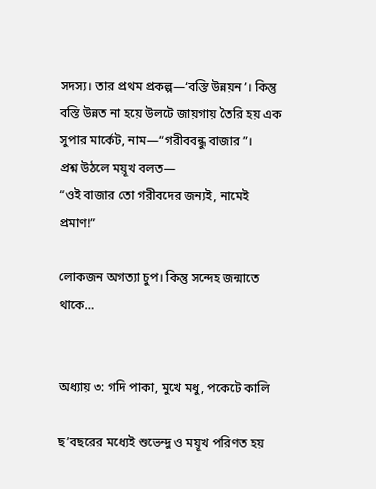সদস্য। তার প্রথম প্রকল্প—‘বস্তি উন্নয়ন’। কিন্তু বস্তি উন্নত না হয়ে উলটে জায়গায় তৈরি হয় এক সুপার মার্কেট, নাম—“গরীববন্ধু বাজার”।
প্রশ্ন উঠলে ময়ূখ বলত—
“ওই বাজার তো গরীবদের জন্যই, নামেই প্রমাণ!”

লোকজন অগত্যা চুপ। কিন্তু সন্দেহ জন্মাতে থাকে…


অধ্যায় ৩: গদি পাকা, মুখে মধু, পকেটে কালি

ছ’বছরের মধ্যেই শুভেন্দু ও ময়ূখ পরিণত হয়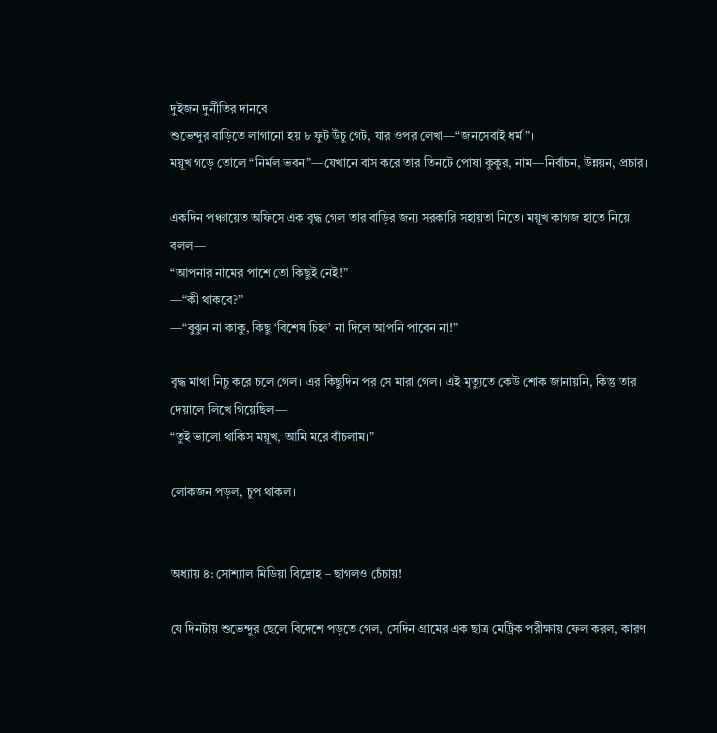দুইজন দুর্নীতির দানবে
শুভেন্দুর বাড়িতে লাগানো হয় ৮ ফুট উঁচু গেট, যার ওপর লেখা—“জনসেবাই ধর্ম”।
ময়ূখ গড়ে তোলে “নির্মল ভবন”—যেখানে বাস করে তার তিনটে পোষা কুকুর, নাম—নির্বাচন, উন্নয়ন, প্রচার।

একদিন পঞ্চায়েত অফিসে এক বৃদ্ধ গেল তার বাড়ির জন্য সরকারি সহায়তা নিতে। ময়ূখ কাগজ হাতে নিয়ে বলল—
“আপনার নামের পাশে তো কিছুই নেই!”
—“কী থাকবে?”
—“বুঝুন না কাকু, কিছু ‘বিশেষ চিহ্ন’ না দিলে আপনি পাবেন না!”

বৃদ্ধ মাথা নিচু করে চলে গেল। এর কিছুদিন পর সে মারা গেল। এই মৃত্যুতে কেউ শোক জানায়নি, কিন্তু তার দেয়ালে লিখে গিয়েছিল—
“তুই ভালো থাকিস ময়ূখ, আমি মরে বাঁচলাম।”

লোকজন পড়ল, চুপ থাকল।


অধ্যায় ৪: সোশ্যাল মিডিয়া বিদ্রোহ – ছাগলও চেঁচায়!

যে দিনটায় শুভেন্দুর ছেলে বিদেশে পড়তে গেল, সেদিন গ্রামের এক ছাত্র মেট্রিক পরীক্ষায় ফেল করল, কারণ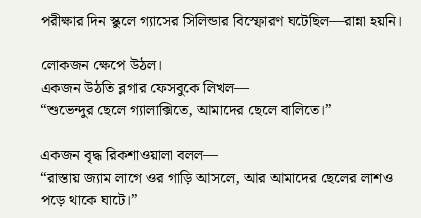পরীক্ষার দিন স্কুলে গ্যাসের সিলিন্ডার বিস্ফোরণ ঘটেছিল—রান্না হয়নি।

লোকজন ক্ষেপে উঠল।
একজন উঠতি ব্লগার ফেসবুকে লিখল—
“শুভেন্দুর ছেলে গ্যালাক্সিতে, আমাদের ছেলে বালিতে।”

একজন বৃদ্ধ রিকশাওয়ালা বলল—
“রাস্তায় জ্যাম লাগে ওর গাড়ি আসলে, আর আমাদের ছেলের লাশও পড়ে থাকে ঘাটে।”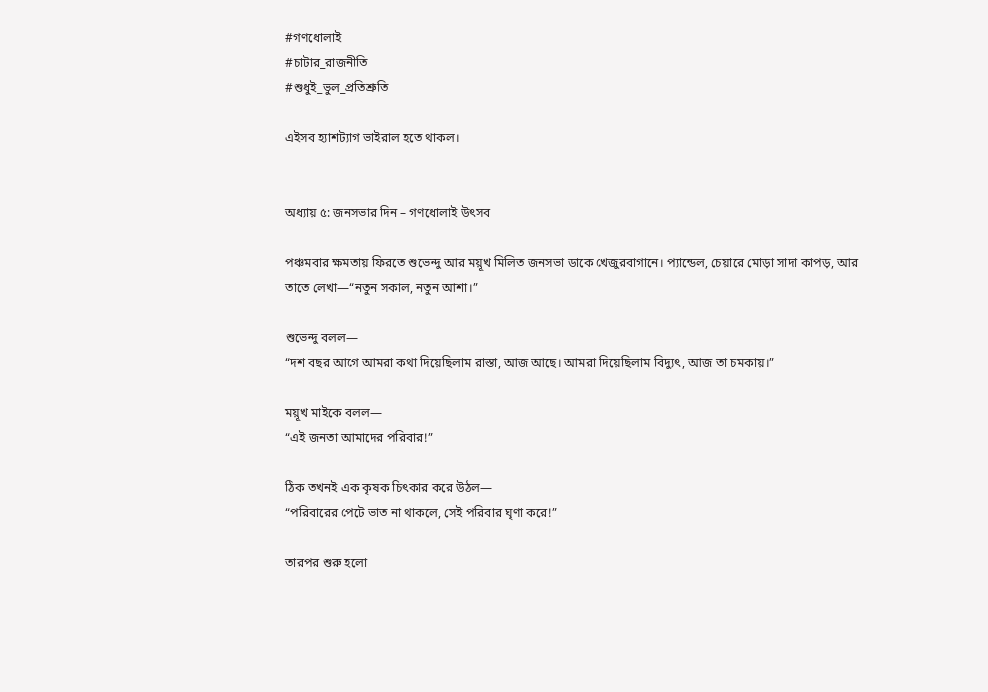#গণধোলাই
#চাটার_রাজনীতি
#শুধুই_ভুল_প্রতিশ্রুতি

এইসব হ্যাশট্যাগ ভাইরাল হতে থাকল।


অধ্যায় ৫: জনসভার দিন – গণধোলাই উৎসব

পঞ্চমবার ক্ষমতায় ফিরতে শুভেন্দু আর ময়ূখ মিলিত জনসভা ডাকে খেজুরবাগানে। প্যান্ডেল, চেয়ারে মোড়া সাদা কাপড়, আর তাতে লেখা—“নতুন সকাল, নতুন আশা।”

শুভেন্দু বলল—
“দশ বছর আগে আমরা কথা দিয়েছিলাম রাস্তা, আজ আছে। আমরা দিয়েছিলাম বিদ্যুৎ, আজ তা চমকায়।”

ময়ূখ মাইকে বলল—
“এই জনতা আমাদের পরিবার!”

ঠিক তখনই এক কৃষক চিৎকার করে উঠল—
“পরিবারের পেটে ভাত না থাকলে, সেই পরিবার ঘৃণা করে!”

তারপর শুরু হলো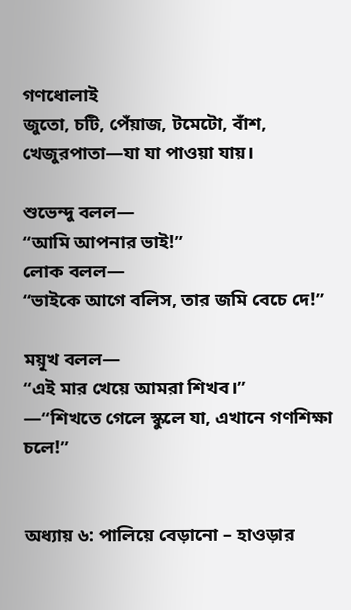গণধোলাই
জুতো, চটি, পেঁয়াজ, টমেটো, বাঁশ, খেজুরপাতা—যা যা পাওয়া যায়।

শুভেন্দু বলল—
“আমি আপনার ভাই!”
লোক বলল—
“ভাইকে আগে বলিস, তার জমি বেচে দে!”

ময়ূখ বলল—
“এই মার খেয়ে আমরা শিখব।”
—“শিখতে গেলে স্কুলে যা, এখানে গণশিক্ষা চলে!”


অধ্যায় ৬: পালিয়ে বেড়ানো – হাওড়ার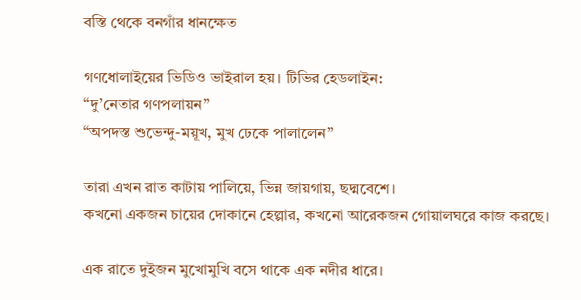বস্তি থেকে বনগাঁর ধানক্ষেত

গণধোলাইয়ের ভিডিও ভাইরাল হয়। টিভির হেডলাইন:
“দু’নেতার গণপলায়ন”
“অপদস্ত শুভেন্দু-ময়ূখ, মুখ ঢেকে পালালেন”

তারা এখন রাত কাটায় পালিয়ে, ভিন্ন জায়গায়, ছদ্মবেশে।
কখনো একজন চায়ের দোকানে হেল্পার, কখনো আরেকজন গোয়ালঘরে কাজ করছে।

এক রাতে দুইজন মুখোমুখি বসে থাকে এক নদীর ধারে।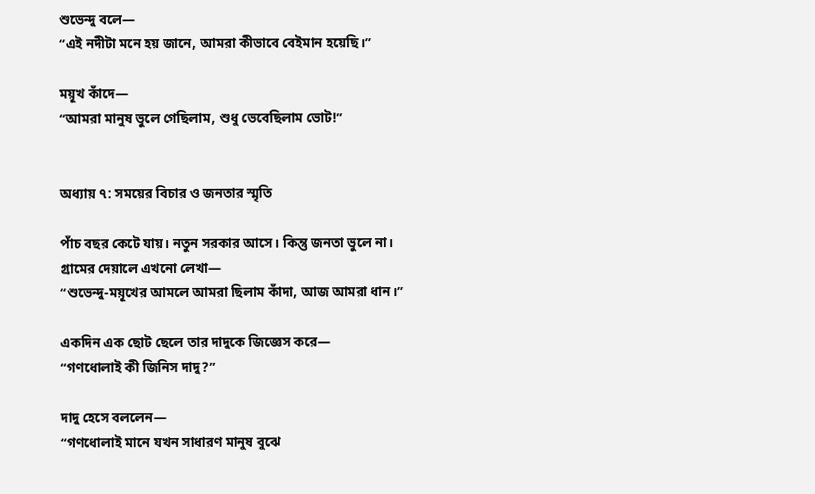শুভেন্দু বলে—
“এই নদীটা মনে হয় জানে, আমরা কীভাবে বেইমান হয়েছি।”

ময়ূখ কাঁদে—
“আমরা মানুষ ভুলে গেছিলাম, শুধু ভেবেছিলাম ভোট!”


অধ্যায় ৭: সময়ের বিচার ও জনতার স্মৃতি

পাঁচ বছর কেটে যায়। নতুন সরকার আসে। কিন্তু জনতা ভুলে না।
গ্রামের দেয়ালে এখনো লেখা—
“শুভেন্দু-ময়ূখের আমলে আমরা ছিলাম কাঁদা, আজ আমরা ধান।”

একদিন এক ছোট ছেলে তার দাদুকে জিজ্ঞেস করে—
“গণধোলাই কী জিনিস দাদু?”

দাদু হেসে বললেন—
“গণধোলাই মানে যখন সাধারণ মানুষ বুঝে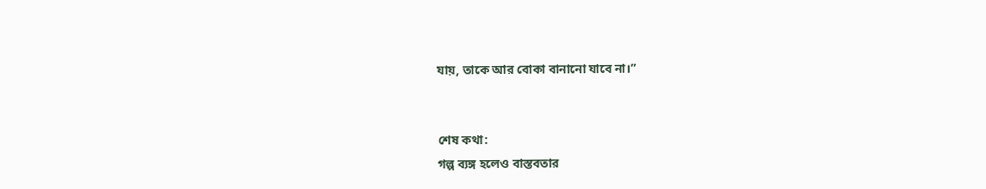যায়, তাকে আর বোকা বানানো যাবে না।”


শেষ কথা:
গল্প ব্যঙ্গ হলেও বাস্তবতার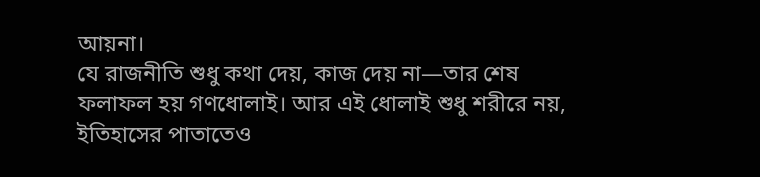আয়না।
যে রাজনীতি শুধু কথা দেয়, কাজ দেয় না—তার শেষ ফলাফল হয় গণধোলাই। আর এই ধোলাই শুধু শরীরে নয়, ইতিহাসের পাতাতেও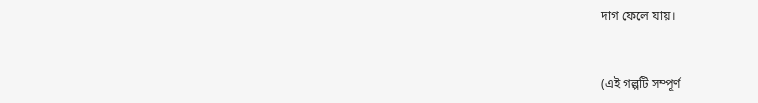দাগ ফেলে যায়।


(এই গল্পটি সম্পূর্ণ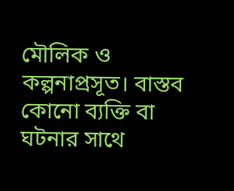মৌলিক ও কল্পনাপ্রসূত। বাস্তব কোনো ব্যক্তি বা ঘটনার সাথে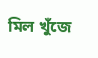মিল খুঁজে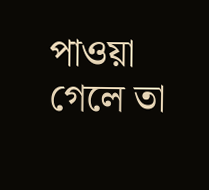পাওয়া গেলে তা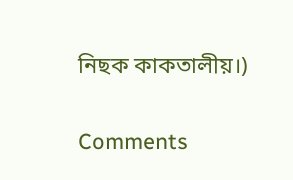নিছক কাকতালীয়।)

Comments